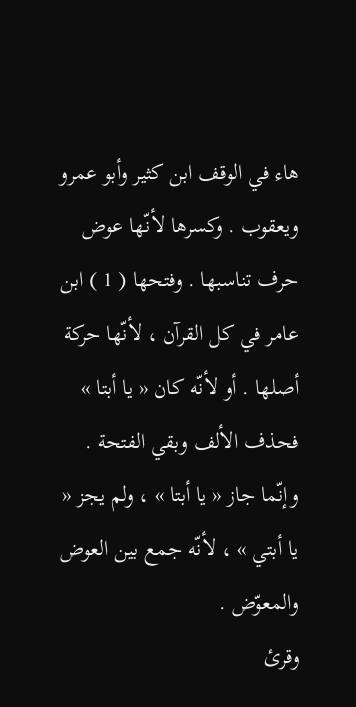هاء في الوقف ابن كثير وأبو عمرو ويعقوب . وكسرها لأنّها عوض حرف تناسبها . وفتحها ( 1 ) ابن عامر في كل القرآن ، لأنّها حركة أصلها . أو لأنّه كان « يا أبتا » فحذف الألف وبقي الفتحة . وإنّما جاز « يا أبتا » ، ولم يجز « يا أبتي » ، لأنّه جمع بين العوض والمعوّض .
وقرئ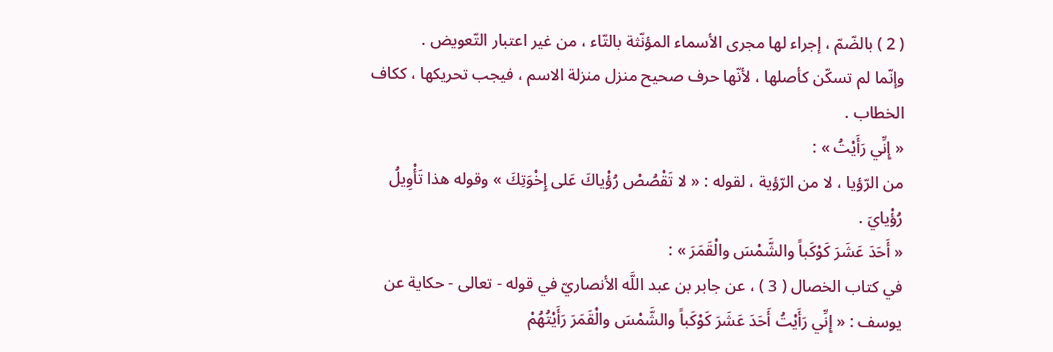( 2 ) بالضّمّ ، إجراء لها مجرى الأسماء المؤنّثة بالتّاء ، من غير اعتبار التّعويض .
وإنّما لم تسكّن كأصلها ، لأنّها حرف صحيح منزل منزلة الاسم ، فيجب تحريكها ، ككاف الخطاب .
« إِنِّي رَأَيْتُ » :
من الرّؤيا ، لا من الرّؤية ، لقوله : « لا تَقْصُصْ رُؤْياكَ عَلى إِخْوَتِكَ » وقوله هذا تَأْوِيلُ رُؤْيايَ .
« أَحَدَ عَشَرَ كَوْكَباً والشَّمْسَ والْقَمَرَ » :
في كتاب الخصال ( 3 ) ، عن جابر بن عبد اللَّه الأنصاريّ في قوله - تعالى - حكاية عن يوسف : « إِنِّي رَأَيْتُ أَحَدَ عَشَرَ كَوْكَباً والشَّمْسَ والْقَمَرَ رَأَيْتُهُمْ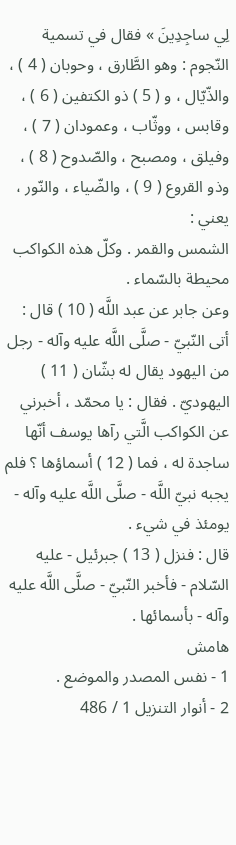لِي ساجِدِينَ » فقال في تسمية النّجوم : وهو الطَّارق ، وحوبان ( 4 ) ، والذّيّال ، و ( 5 ) ذو الكتفين ( 6 ) ، وقابس ، ووثّاب ، وعمودان ( 7 ) ، وفيلق ، ومصبح ، والصّدوح ( 8 ) ، وذو القروع ( 9 ) ، والضّياء ، والنّور ، يعني :
الشمس والقمر . وكلّ هذه الكواكب محيطة بالسّماء .
وعن جابر عن عبد اللَّه ( 10 ) قال : أتى النّبيّ - صلَّى اللَّه عليه وآله - رجل من اليهود يقال له بشّان ( 11 ) اليهوديّ . فقال : يا محمّد ، أخبرني عن الكواكب الَّتي رآها يوسف أنّها ساجدة له ، فما ( 12 ) أسماؤها ؟ فلم يجبه نبيّ اللَّه - صلَّى اللَّه عليه وآله - يومئذ في شيء .
قال : فنزل ( 13 ) جبرئيل - عليه السّلام - فأخبر النّبيّ - صلَّى اللَّه عليه وآله - بأسمائها .
هامش
1 - نفس المصدر والموضع .
2 - أنوار التنزيل 1 / 486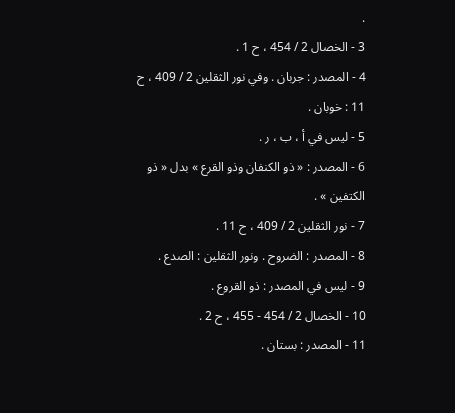.
3 - الخصال 2 / 454 ، ح 1 .
4 - المصدر : جربان . وفي نور الثقلين 2 / 409 ، ح 11 : خوبان .
5 - ليس في أ ، ب ، ر .
6 - المصدر : « ذو الكنفان وذو القرع » بدل « ذو الكتفين » .
7 - نور الثقلين 2 / 409 ، ح 11 .
8 - المصدر : الضروح . ونور الثقلين : الصدع .
9 - ليس في المصدر : ذو القروع .
10 - الخصال 2 / 454 - 455 ، ح 2 .
11 - المصدر : بستان .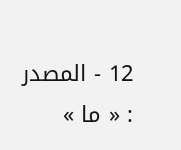12 - المصدر : « ما »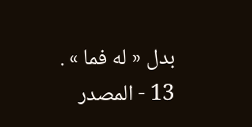بدل « له فما » .
13 - المصدر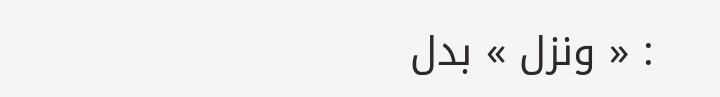: « ونزل » بدل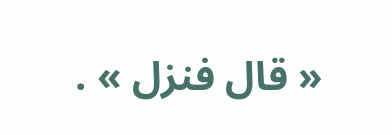« قال فنزل » .